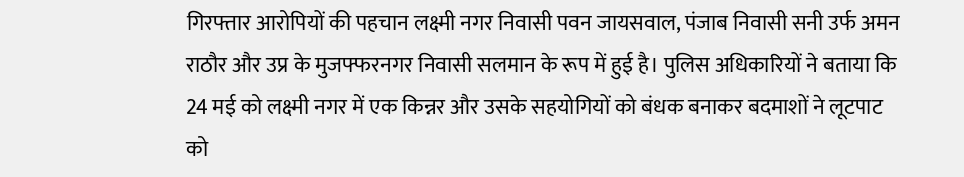गिरफ्तार आरोपियों की पहचान लक्ष्मी नगर निवासी पवन जायसवाल, पंजाब निवासी सनी उर्फ अमन राठौर और उप्र के मुजफ्फरनगर निवासी सलमान के रूप में हुई है। पुलिस अधिकारियों ने बताया कि 24 मई को लक्ष्मी नगर में एक किन्नर और उसके सहयोगियों को बंधक बनाकर बदमाशों ने लूटपाट को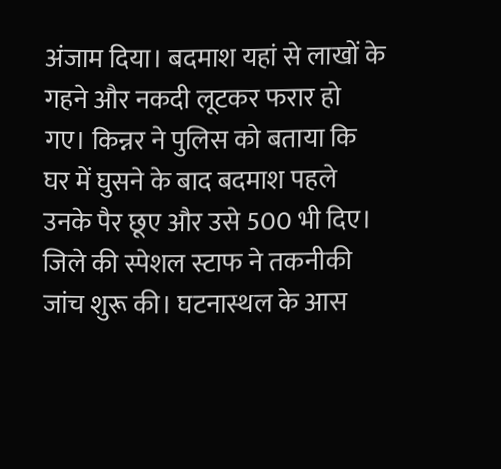अंजाम दिया। बदमाश यहां से लाखों के गहने और नकदी लूटकर फरार हो गए। किन्नर ने पुलिस को बताया कि घर में घुसने के बाद बदमाश पहले उनके पैर छूए और उसे 500 भी दिए।
जिले की स्पेशल स्टाफ ने तकनीकी जांच शुरू की। घटनास्थल के आस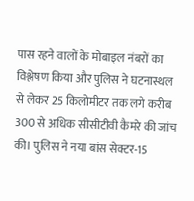पास रहने वालों के मोबाइल नंबरों का विश्लेषण किया और पुलिस ने घटनास्थल से लेकर 25 किलोमीटर तक लगे करीब 300 से अधिक सीसीटीवी कैमरे की जांच की। पुलिस ने नया बांस सेक्टर-15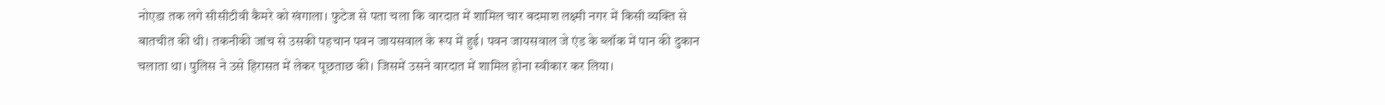नोएडा तक लगे सीसीटीवी कैमरे को खंगाला। फुटेज से पता चला कि वारदात में शामिल चार बदमाश लक्ष्मी नगर में किसी व्यक्ति से बातचीत की थी। तकनीकी जांच से उसकी पहचान पवन जायसवाल के रूप में हुई। पवन जायसवाल जे एंड के ब्लॉक में पान की दुकान चलाता था। पुलिस ने उसे हिरासत में लेकर पूछताछ की। जिसमें उसने वारदात में शामिल होना स्वीकार कर लिया।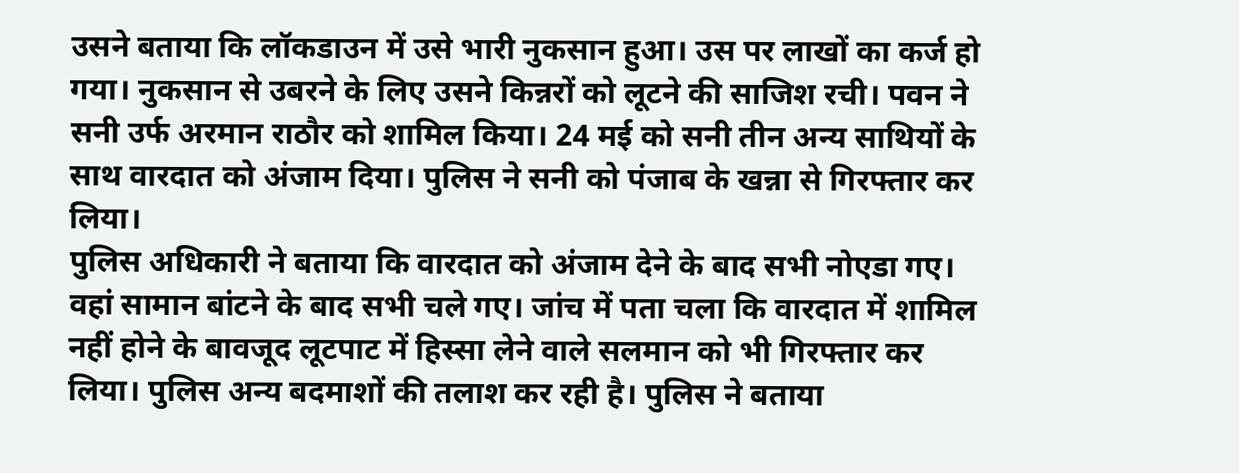उसने बताया कि लॉकडाउन में उसे भारी नुकसान हुआ। उस पर लाखों का कर्ज हो गया। नुकसान से उबरने के लिए उसने किन्नरों को लूटने की साजिश रची। पवन ने सनी उर्फ अरमान राठौर को शामिल किया। 24 मई को सनी तीन अन्य साथियों के साथ वारदात को अंजाम दिया। पुलिस ने सनी को पंजाब के खन्ना से गिरफ्तार कर लिया।
पुलिस अधिकारी ने बताया कि वारदात को अंजाम देने के बाद सभी नोएडा गए। वहां सामान बांटने के बाद सभी चले गए। जांच में पता चला कि वारदात में शामिल नहीं होने के बावजूद लूटपाट में हिस्सा लेने वाले सलमान को भी गिरफ्तार कर लिया। पुलिस अन्य बदमाशों की तलाश कर रही है। पुलिस ने बताया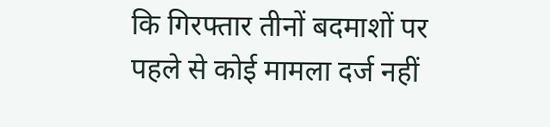कि गिरफ्तार तीनों बदमाशों पर पहले से कोई मामला दर्ज नहीं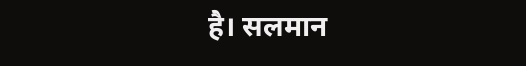है। सलमान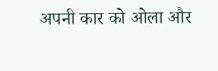अपनी कार को ओला और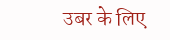उबर के लिए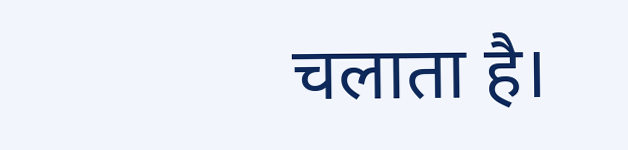चलाता है।